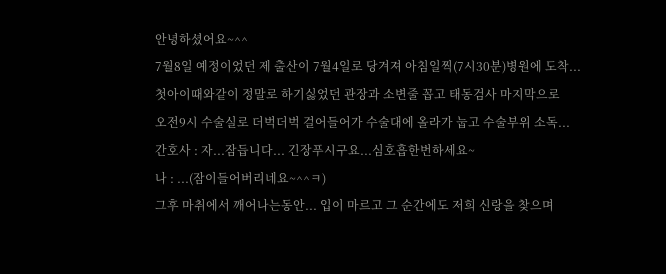안녕하셨어요~^^
7월8일 예정이었던 제 출산이 7월4일로 당겨져 아침일찍(7시30분)병원에 도착...
첫아이때와같이 정말로 하기싫었던 관장과 소변줄 꼽고 태동검사 마지막으로
오전9시 수술실로 더벅더벅 걸어들어가 수술대에 올라가 눕고 수술부위 소독...
간호사 : 자...잠듭니다... 긴장푸시구요...심호흡한번하세요~
나 : ...(잠이들어버리네요~^^ㅋ)
그후 마취에서 깨어나는동안... 입이 마르고 그 순간에도 저희 신랑을 찾으며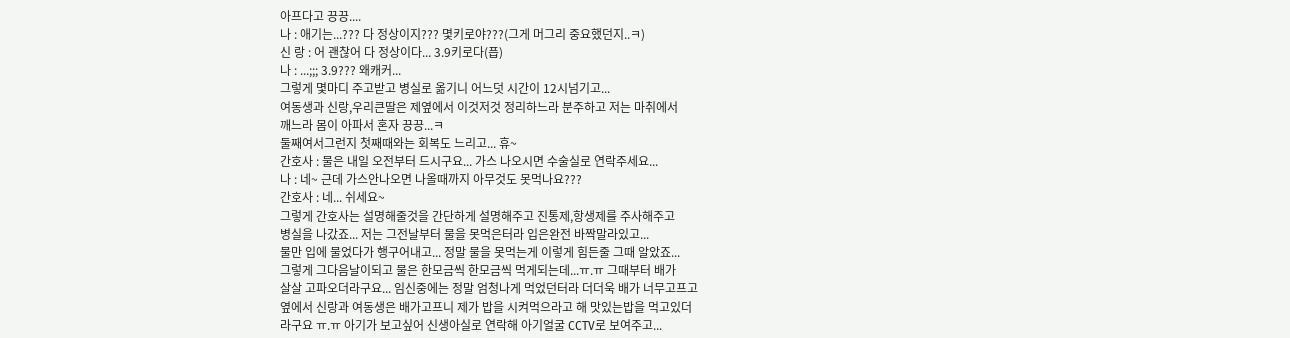아프다고 끙끙....
나 : 애기는...??? 다 정상이지??? 몇키로야???(그게 머그리 중요했던지..ㅋ)
신 랑 : 어 괜찮어 다 정상이다... 3.9키로다(픕)
나 : ...;;; 3.9??? 왜캐커...
그렇게 몇마디 주고받고 병실로 옮기니 어느덧 시간이 12시넘기고...
여동생과 신랑,우리큰딸은 제옆에서 이것저것 정리하느라 분주하고 저는 마취에서
깨느라 몸이 아파서 혼자 끙끙...ㅋ
둘째여서그런지 첫째때와는 회복도 느리고... 휴~
간호사 : 물은 내일 오전부터 드시구요... 가스 나오시면 수술실로 연락주세요...
나 : 네~ 근데 가스안나오면 나올때까지 아무것도 못먹나요???
간호사 : 네... 쉬세요~
그렇게 간호사는 설명해줄것을 간단하게 설명해주고 진통제,항생제를 주사해주고
병실을 나갔죠... 저는 그전날부터 물을 못먹은터라 입은완전 바짝말라있고...
물만 입에 물었다가 행구어내고... 정말 물을 못먹는게 이렇게 힘든줄 그때 알았죠...
그렇게 그다음날이되고 물은 한모금씩 한모금씩 먹게되는데...ㅠ.ㅠ 그때부터 배가
살살 고파오더라구요... 임신중에는 정말 엄청나게 먹었던터라 더더욱 배가 너무고프고
옆에서 신랑과 여동생은 배가고프니 제가 밥을 시켜먹으라고 해 맛있는밥을 먹고있더
라구요 ㅠ.ㅠ 아기가 보고싶어 신생아실로 연락해 아기얼굴 CCTV로 보여주고...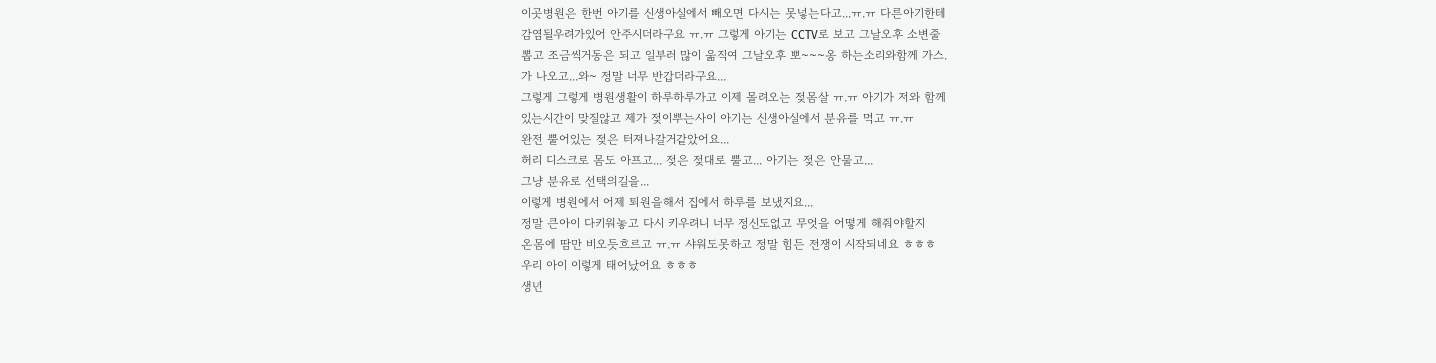이곳병원은 한번 아기를 신생아실에서 빼오면 다시는 못넣는다고...ㅠ.ㅠ 다른아기한테
감염될우려가있어 안주시더라구요 ㅠ.ㅠ 그렇게 아기는 CCTV로 보고 그날오후 소변줄
뽑고 조금씩거동은 되고 일부러 많이 욺직여 그날오후 뽀~~~옹 하는소리와함께 가스.
가 나오고...와~ 정말 너무 반갑더라구요...
그렇게 그렇게 병원생활이 하루하루가고 이제 몰려오는 젖몸살 ㅠ.ㅠ 아기가 저와 함께
있는시간이 맞질않고 제가 젖이뿌는사이 아기는 신생아실에서 분유를 먹고 ㅠ.ㅠ
완전 뿔어있는 젖은 터져나갈거같았어요...
허리 디스크로 몸도 아프고... 젖은 젖대로 뿔고... 아기는 젖은 안물고...
그냥 분유로 선택의길을...
이렇게 병원에서 어제 퇴원을해서 집에서 하루를 보냈지요...
정말 큰아이 다키워놓고 다시 키우려니 너무 정신도없고 무엇을 어떻게 해줘야할지
온몸에 땀만 비오듯흐르고 ㅠ.ㅠ 샤워도못하고 정말 힘든 전쟁이 시작되네요 ㅎㅎㅎ
우리 아이 이렇게 태어났어요 ㅎㅎㅎ
생년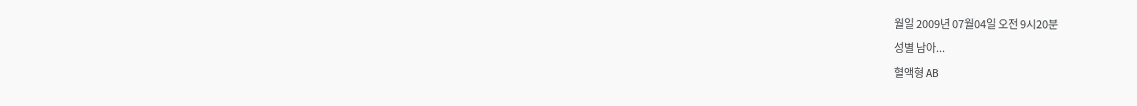월일 2009년 07월04일 오전 9시20분
성별 남아...
혈액형 AB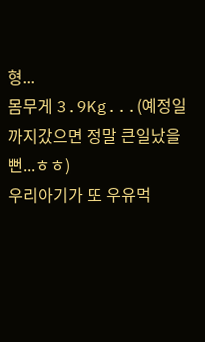형...
몸무게 3.9Kg...(예정일까지갔으면 정말 큰일났을뻔...ㅎㅎ)
우리아기가 또 우유먹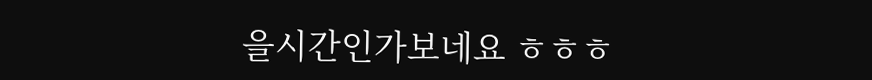을시간인가보네요 ㅎㅎㅎ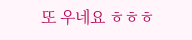또 우네요 ㅎㅎㅎ